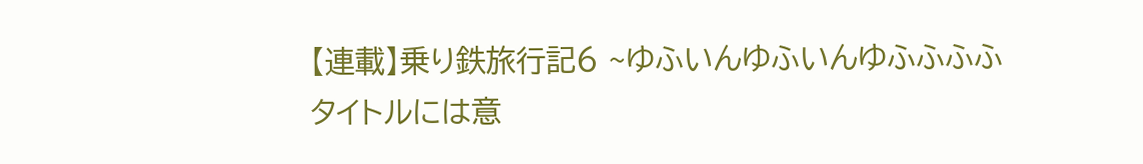【連載】乗り鉄旅行記6 ~ゆふいんゆふいんゆふふふふ
タイトルには意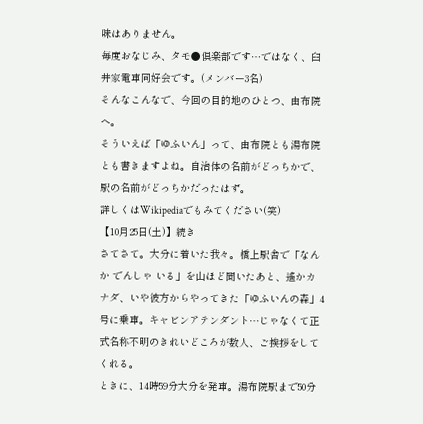味はありません。
毎度おなじみ、タモ●倶楽部です…ではなく、臼井家電車同好会です。(メンバー3名)
そんなこんなで、今回の目的地のひとつ、由布院へ。
そういえば「ゆふいん」って、由布院とも湯布院とも書きますよね。自治体の名前がどっちかで、駅の名前がどっちかだったはず。
詳しくはWikipediaでもみてください(笑)
【10月25日(土)】続き
さてさて。大分に着いた我々。橋上駅舎で「なんか でんしゃ いる」を山ほど聞いたあと、遙かカナダ、いや彼方からやってきた「ゆふいんの森」4号に乗車。キャビンアテンダント…じゃなくて正式名称不明のきれいどころが数人、ご挨拶をしてくれる。
ときに、14時59分大分を発車。湯布院駅まで50分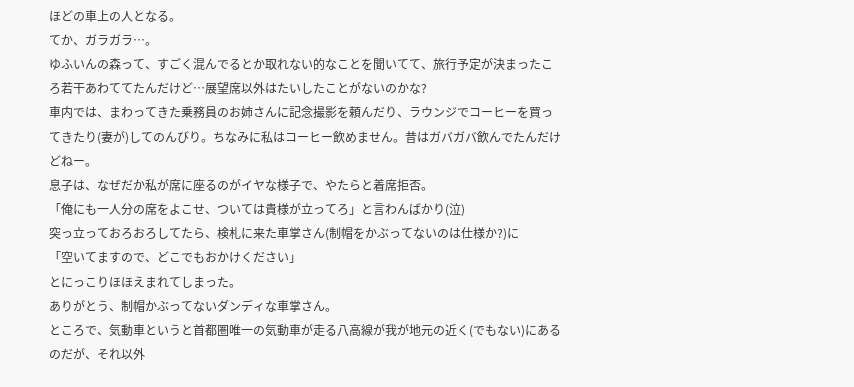ほどの車上の人となる。
てか、ガラガラ…。
ゆふいんの森って、すごく混んでるとか取れない的なことを聞いてて、旅行予定が決まったころ若干あわててたんだけど…展望席以外はたいしたことがないのかな?
車内では、まわってきた乗務員のお姉さんに記念撮影を頼んだり、ラウンジでコーヒーを買ってきたり(妻が)してのんびり。ちなみに私はコーヒー飲めません。昔はガバガバ飲んでたんだけどねー。
息子は、なぜだか私が席に座るのがイヤな様子で、やたらと着席拒否。
「俺にも一人分の席をよこせ、ついては貴様が立ってろ」と言わんばかり(泣)
突っ立っておろおろしてたら、検札に来た車掌さん(制帽をかぶってないのは仕様か?)に
「空いてますので、どこでもおかけください」
とにっこりほほえまれてしまった。
ありがとう、制帽かぶってないダンディな車掌さん。
ところで、気動車というと首都圏唯一の気動車が走る八高線が我が地元の近く(でもない)にあるのだが、それ以外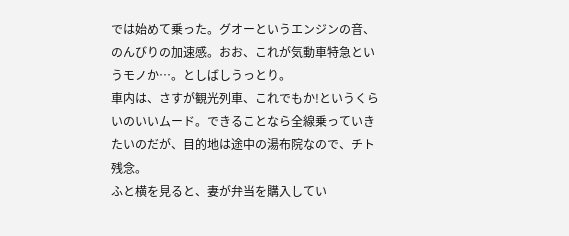では始めて乗った。グオーというエンジンの音、のんびりの加速感。おお、これが気動車特急というモノか…。としばしうっとり。
車内は、さすが観光列車、これでもか!というくらいのいいムード。できることなら全線乗っていきたいのだが、目的地は途中の湯布院なので、チト残念。
ふと横を見ると、妻が弁当を購入してい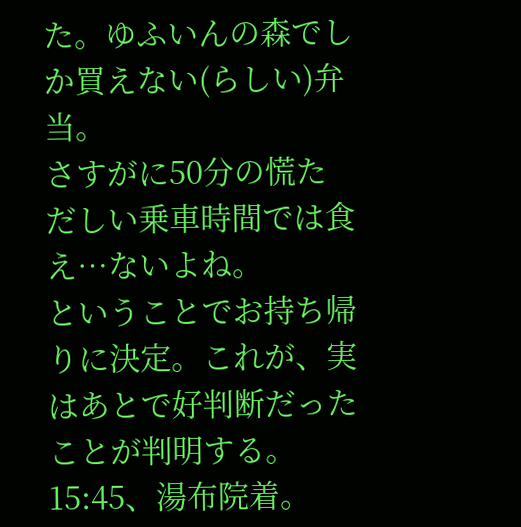た。ゆふいんの森でしか買えない(らしい)弁当。
さすがに50分の慌ただしい乗車時間では食え…ないよね。
ということでお持ち帰りに決定。これが、実はあとで好判断だったことが判明する。
15:45、湯布院着。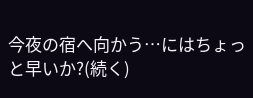今夜の宿へ向かう…にはちょっと早いか?(続く)